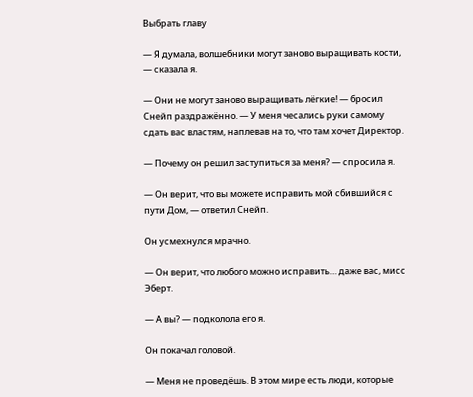Выбрать главу

— Я думала, волшебники могут заново выращивать кости, — сказала я.

— Они не могут заново выращивать лёгкие! — бросил Снейп раздражённо. — У меня чесались руки самому сдать вас властям, наплевав на то, что там хочет Директор.

— Почему он решил заступиться за меня? — спросила я.

— Он верит, что вы можете исправить мой сбившийся с пути Дом, — ответил Снейп.

Он усмехнулся мрачно.

— Он верит, что любого можно исправить… даже вас, мисс Эберт.

— А вы? — подколола его я.

Он покачал головой.

— Меня не проведёшь. В этом мире есть люди, которые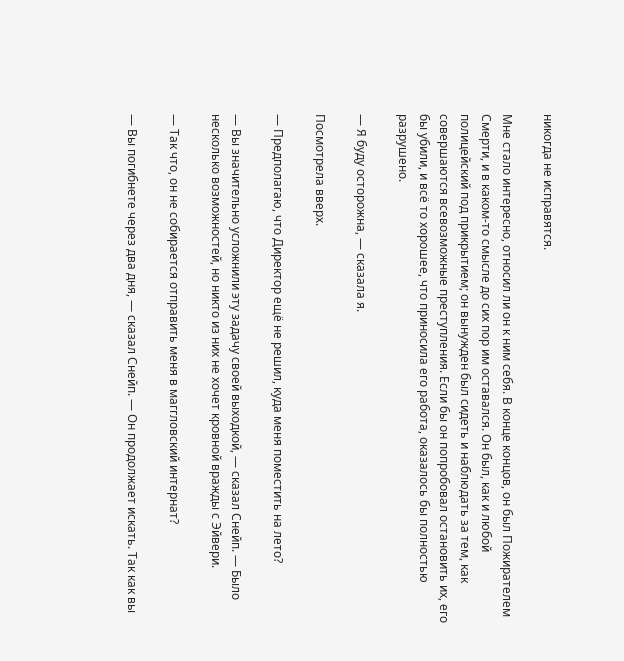никогда не исправятся.

Мне стало интересно, относил ли он к ним себя. В конце концов, он был Пожирателем Смерти, и в каком-то смысле до сих пор им оставался. Он был, как и любой полицейский под прикрытием; он вынужден был сидеть и наблюдать за тем, как совершаются всевозможные преступления. Если бы он попробовал остановить их, его бы убили, и всё то хорошее, что приносила его работа, оказалось бы полностью разрушено.

— Я буду осторожна, — сказала я.

Посмотрела вверх.

— Предполагаю, что Директор ещё не решил, куда меня поместить на лето?

— Вы значительно усложнили эту задачу своей выходкой, — сказал Снейп. — Было несколько возможностей, но никто из них не хочет кровной вражды с Эйвери.

— Так что, он не собирается отправить меня в маггловский интернат?

— Вы погибнете через два дня, — сказал Снейп. — Он продолжает искать. Так как вы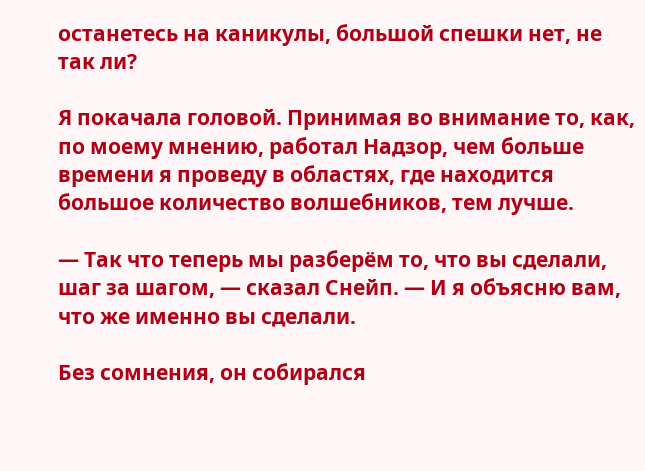останетесь на каникулы, большой спешки нет, не так ли?

Я покачала головой. Принимая во внимание то, как, по моему мнению, работал Надзор, чем больше времени я проведу в областях, где находится большое количество волшебников, тем лучше.

— Так что теперь мы разберём то, что вы сделали, шаг за шагом, — сказал Снейп. — И я объясню вам, что же именно вы сделали.

Без сомнения, он собирался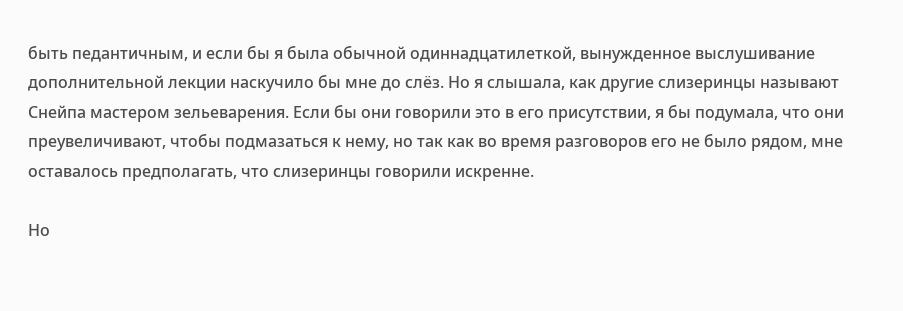быть педантичным, и если бы я была обычной одиннадцатилеткой, вынужденное выслушивание дополнительной лекции наскучило бы мне до слёз. Но я слышала, как другие слизеринцы называют Снейпа мастером зельеварения. Если бы они говорили это в его присутствии, я бы подумала, что они преувеличивают, чтобы подмазаться к нему, но так как во время разговоров его не было рядом, мне оставалось предполагать, что слизеринцы говорили искренне.

Но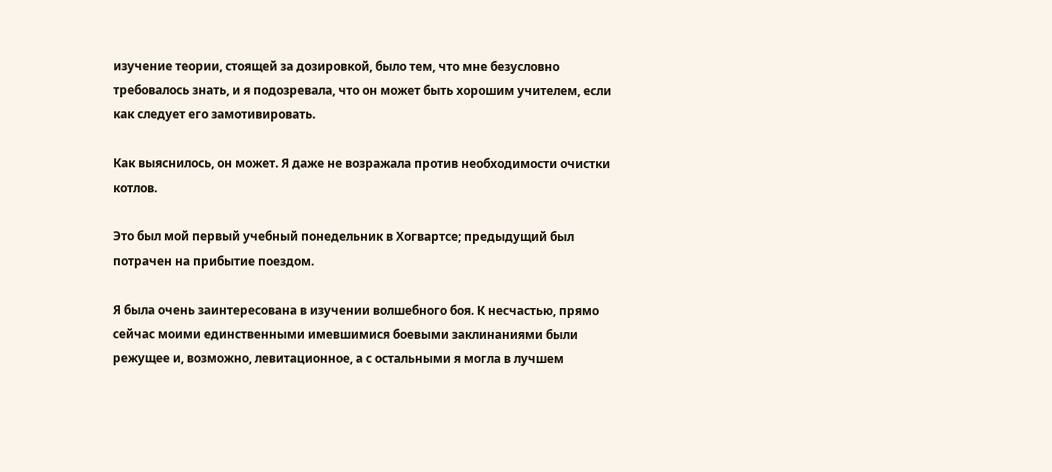изучение теории, стоящей за дозировкой, было тем, что мне безусловно требовалось знать, и я подозревала, что он может быть хорошим учителем, если как следует его замотивировать.

Как выяснилось, он может. Я даже не возражала против необходимости очистки котлов.

Это был мой первый учебный понедельник в Хогвартсе; предыдущий был потрачен на прибытие поездом.

Я была очень заинтересована в изучении волшебного боя. К несчастью, прямо сейчас моими единственными имевшимися боевыми заклинаниями были режущее и, возможно, левитационное, а с остальными я могла в лучшем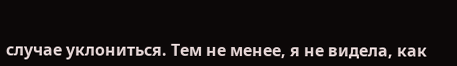случае уклониться. Тем не менее, я не видела, как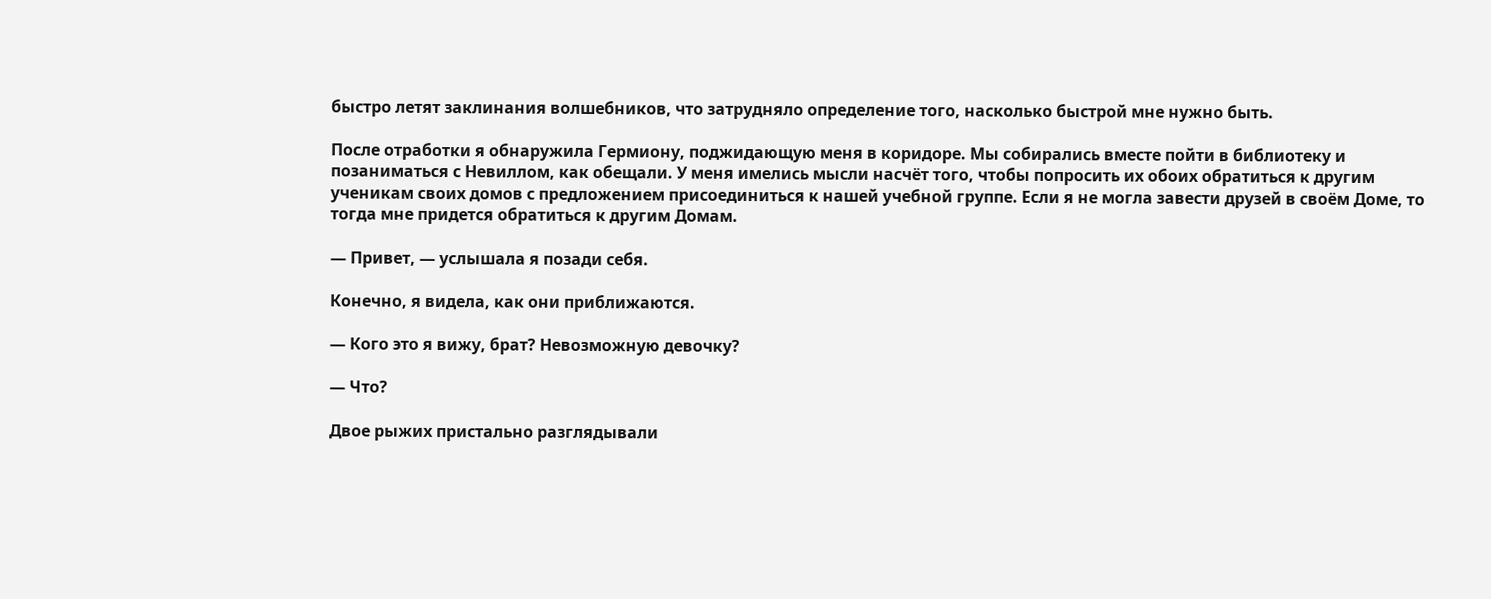быстро летят заклинания волшебников, что затрудняло определение того, насколько быстрой мне нужно быть.

После отработки я обнаружила Гермиону, поджидающую меня в коридоре. Мы собирались вместе пойти в библиотеку и позаниматься с Невиллом, как обещали. У меня имелись мысли насчёт того, чтобы попросить их обоих обратиться к другим ученикам своих домов с предложением присоединиться к нашей учебной группе. Если я не могла завести друзей в своём Доме, то тогда мне придется обратиться к другим Домам.

— Привет, — услышала я позади себя.

Конечно, я видела, как они приближаются.

— Кого это я вижу, брат? Невозможную девочку?

— Что?

Двое рыжих пристально разглядывали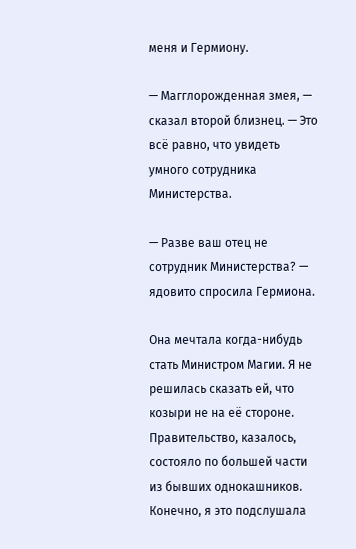меня и Гермиону.

— Магглорожденная змея, — сказал второй близнец. — Это всё равно, что увидеть умного сотрудника Министерства.

— Разве ваш отец не сотрудник Министерства? — ядовито спросила Гермиона.

Она мечтала когда-нибудь стать Министром Магии. Я не решилась сказать ей, что козыри не на её стороне. Правительство, казалось, состояло по большей части из бывших однокашников. Конечно, я это подслушала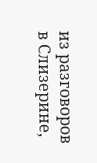из разговоров в Слизерине,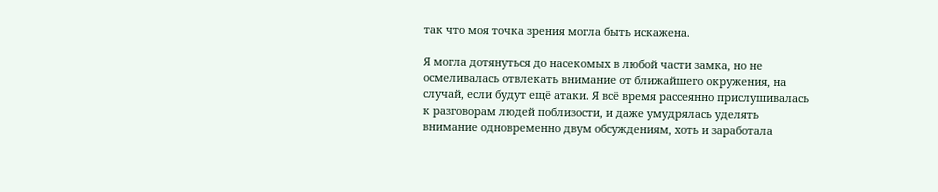так что моя точка зрения могла быть искажена.

Я могла дотянуться до насекомых в любой части замка, но не осмеливалась отвлекать внимание от ближайшего окружения, на случай, если будут ещё атаки. Я всё время рассеянно прислушивалась к разговорам людей поблизости, и даже умудрялась уделять внимание одновременно двум обсуждениям, хоть и заработала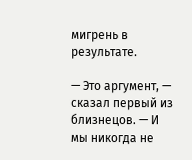мигрень в результате.

— Это аргумент, — сказал первый из близнецов. — И мы никогда не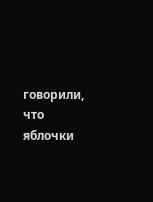говорили, что яблочки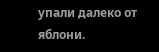упали далеко от яблони.